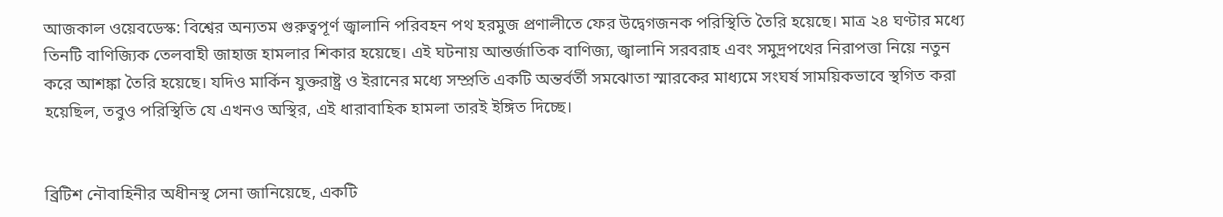আজকাল ওয়েবডেস্ক: বিশ্বের অন্যতম গুরুত্বপূর্ণ জ্বালানি পরিবহন পথ হরমুজ প্রণালীতে ফের উদ্বেগজনক পরিস্থিতি তৈরি হয়েছে। মাত্র ২৪ ঘণ্টার মধ্যে তিনটি বাণিজ্যিক তেলবাহী জাহাজ হামলার শিকার হয়েছে। এই ঘটনায় আন্তর্জাতিক বাণিজ্য, জ্বালানি সরবরাহ এবং সমুদ্রপথের নিরাপত্তা নিয়ে নতুন করে আশঙ্কা তৈরি হয়েছে। যদিও মার্কিন যুক্তরাষ্ট্র ও ইরানের মধ্যে সম্প্রতি একটি অন্তর্বর্তী সমঝোতা স্মারকের মাধ্যমে সংঘর্ষ সাময়িকভাবে স্থগিত করা হয়েছিল, তবুও পরিস্থিতি যে এখনও অস্থির, এই ধারাবাহিক হামলা তারই ইঙ্গিত দিচ্ছে।


ব্রিটিশ নৌবাহিনীর অধীনস্থ সেনা জানিয়েছে, একটি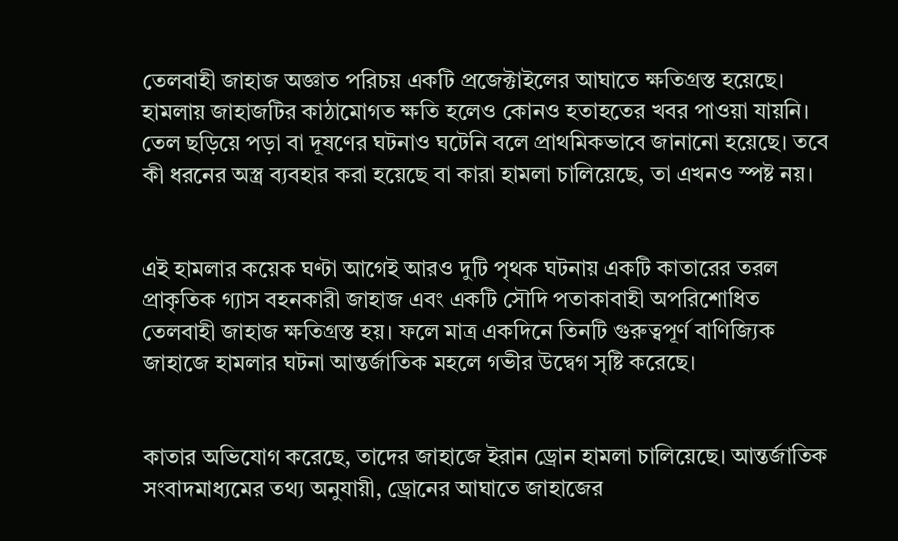তেলবাহী জাহাজ অজ্ঞাত পরিচয় একটি প্রজেক্টাইলের আঘাতে ক্ষতিগ্রস্ত হয়েছে। হামলায় জাহাজটির কাঠামোগত ক্ষতি হলেও কোনও হতাহতের খবর পাওয়া যায়নি। তেল ছড়িয়ে পড়া বা দূষণের ঘটনাও ঘটেনি বলে প্রাথমিকভাবে জানানো হয়েছে। তবে কী ধরনের অস্ত্র ব্যবহার করা হয়েছে বা কারা হামলা চালিয়েছে, তা এখনও স্পষ্ট নয়।


এই হামলার কয়েক ঘণ্টা আগেই আরও দুটি পৃথক ঘটনায় একটি কাতারের তরল প্রাকৃতিক গ্যাস বহনকারী জাহাজ এবং একটি সৌদি পতাকাবাহী অপরিশোধিত তেলবাহী জাহাজ ক্ষতিগ্রস্ত হয়। ফলে মাত্র একদিনে তিনটি গুরুত্বপূর্ণ বাণিজ্যিক জাহাজে হামলার ঘটনা আন্তর্জাতিক মহলে গভীর উদ্বেগ সৃষ্টি করেছে।


কাতার অভিযোগ করেছে, তাদের জাহাজে ইরান ড্রোন হামলা চালিয়েছে। আন্তর্জাতিক সংবাদমাধ্যমের তথ্য অনুযায়ী, ড্রোনের আঘাতে জাহাজের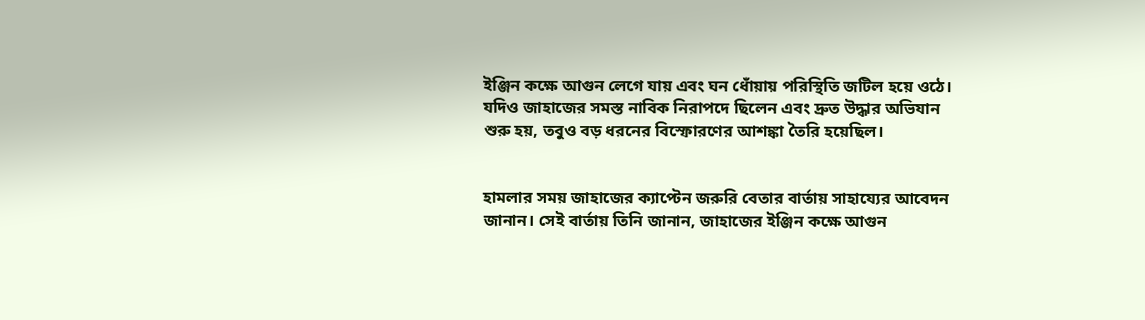ইঞ্জিন কক্ষে আগুন লেগে যায় এবং ঘন ধোঁয়ায় পরিস্থিতি জটিল হয়ে ওঠে। যদিও জাহাজের সমস্ত নাবিক নিরাপদে ছিলেন এবং দ্রুত উদ্ধার অভিযান শুরু হয়, তবুও বড় ধরনের বিস্ফোরণের আশঙ্কা তৈরি হয়েছিল।


হামলার সময় জাহাজের ক্যাপ্টেন জরুরি বেতার বার্তায় সাহায্যের আবেদন জানান। সেই বার্তায় তিনি জানান, জাহাজের ইঞ্জিন কক্ষে আগুন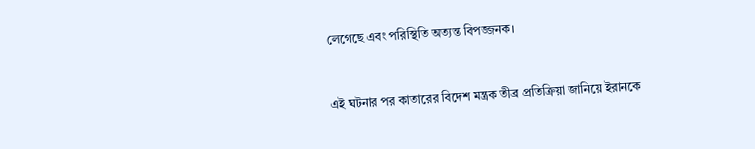লেগেছে এবং পরিস্থিতি অত্যন্ত বিপজ্জনক।


এই ঘটনার পর কাতারের বিদেশ মন্ত্রক তীব্র প্রতিক্রিয়া জানিয়ে ইরানকে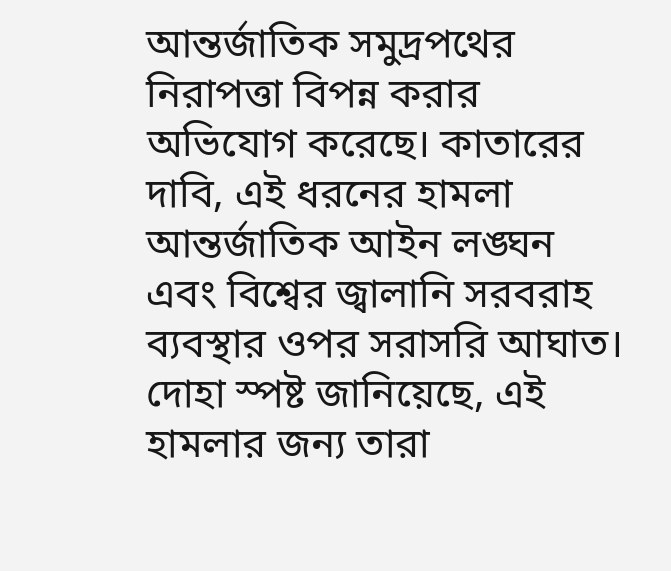আন্তর্জাতিক সমুদ্রপথের নিরাপত্তা বিপন্ন করার অভিযোগ করেছে। কাতারের দাবি, এই ধরনের হামলা আন্তর্জাতিক আইন লঙ্ঘন এবং বিশ্বের জ্বালানি সরবরাহ ব্যবস্থার ওপর সরাসরি আঘাত। দোহা স্পষ্ট জানিয়েছে, এই হামলার জন্য তারা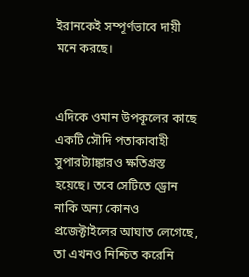ইরানকেই সম্পূর্ণভাবে দায়ী মনে করছে।


এদিকে ওমান উপকূলের কাছে একটি সৌদি পতাকাবাহী সুপারট্যাঙ্কারও ক্ষতিগ্রস্ত হয়েছে। তবে সেটিতে ড্রোন নাকি অন্য কোনও প্রজেক্টাইলের আঘাত লেগেছে, তা এখনও নিশ্চিত করেনি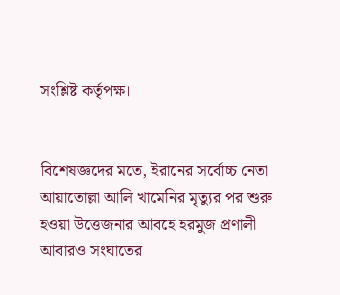সংশ্লিষ্ট কর্তৃপক্ষ।


বিশেষজ্ঞদের মতে, ইরানের সর্বোচ্চ নেতা আয়াতোল্লা আলি খামেনির মৃত্যুর পর শুরু হওয়া উত্তেজনার আবহে হরমুজ প্রণালী আবারও সংঘাতের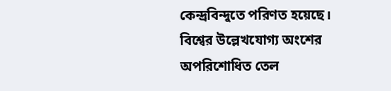কেন্দ্রবিন্দুতে পরিণত হয়েছে। বিশ্বের উল্লেখযোগ্য অংশের অপরিশোধিত তেল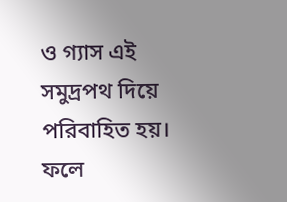ও গ্যাস এই সমুদ্রপথ দিয়ে পরিবাহিত হয়। ফলে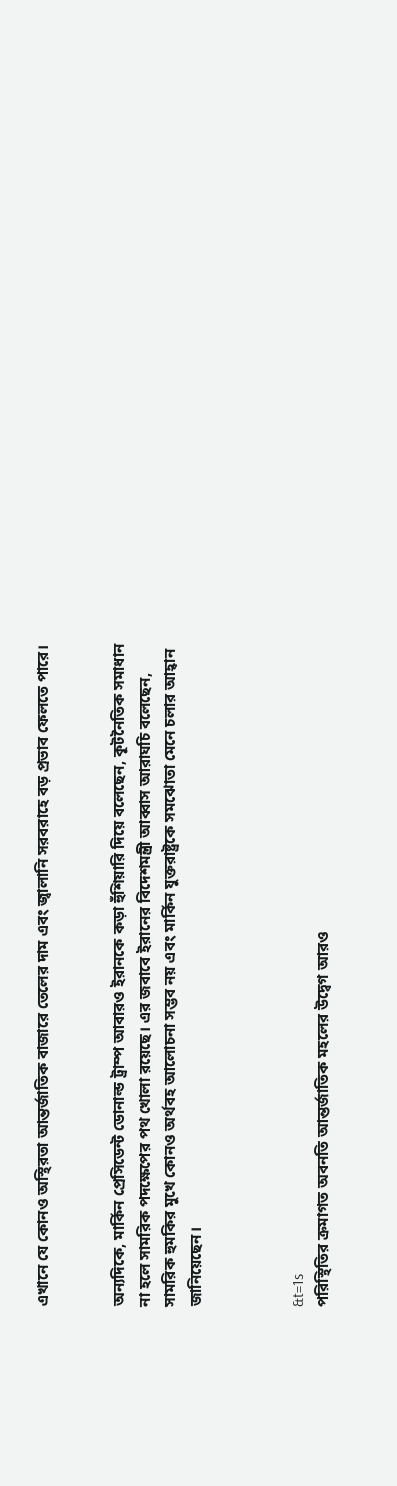এখানে যে কোনও অস্থিরতা আন্তর্জাতিক বাজারে তেলের দাম এবং জ্বালানি সরবরাহে বড় প্রভাব ফেলতে পারে।


অন্যদিকে, মার্কিন প্রেসিডেন্ট ডোনাল্ড ট্রাম্প আবারও ইরানকে কড়া হুঁশিয়ারি দিয়ে বলেছেন, কূটনৈতিক সমাধান না হলে সামরিক পদক্ষেপের পথ খোলা রয়েছে। এর জবাবে ইরানের বিদেশমন্ত্রী আব্বাস আরাঘচি বলেছেন, সামরিক হুমকির মুখে কোনও অর্থবহ আলোচনা সম্ভব নয় এবং মার্কিন যুক্তরাষ্ট্রকে সমঝোতা মেনে চলার আহ্বান জানিয়েছেন।



&t=1s
পরিস্থিতির ক্রমাগত অবনতি আন্তর্জাতিক মহলের উদ্বেগ আরও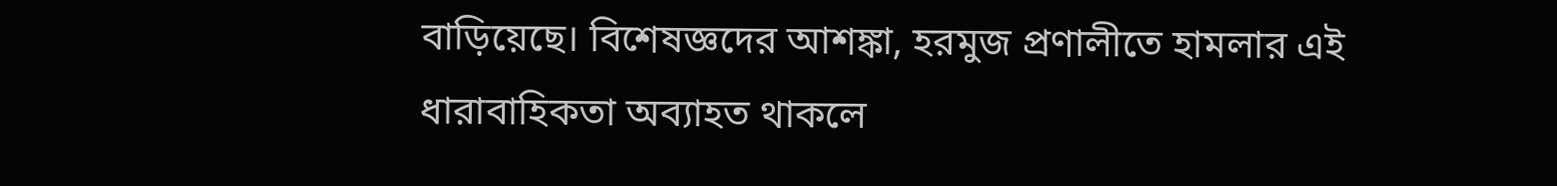বাড়িয়েছে। বিশেষজ্ঞদের আশঙ্কা, হরমুজ প্রণালীতে হামলার এই ধারাবাহিকতা অব্যাহত থাকলে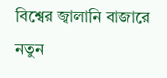বিশ্বের জ্বালানি বাজারে নতুন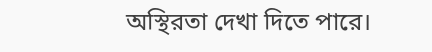অস্থিরতা দেখা দিতে পারে।